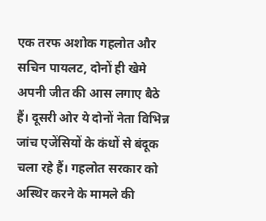एक तरफ अशोक गहलोत और सचिन पायलट, दोनों ही खेमे अपनी जीत की आस लगाए बैठे हैं। दूसरी ओर ये दोनों नेता विभिन्न जांच एजेंसियों के कंधों से बंदूक चला रहे हैं। गहलोत सरकार को अस्थिर करने के मामले की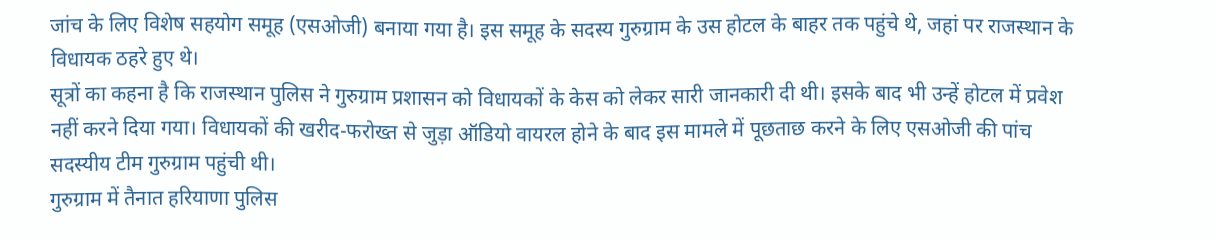जांच के लिए विशेष सहयोग समूह (एसओजी) बनाया गया है। इस समूह के सदस्य गुरुग्राम के उस होटल के बाहर तक पहुंचे थे, जहां पर राजस्थान के विधायक ठहरे हुए थे।
सूत्रों का कहना है कि राजस्थान पुलिस ने गुरुग्राम प्रशासन को विधायकों के केस को लेकर सारी जानकारी दी थी। इसके बाद भी उन्हें होटल में प्रवेश नहीं करने दिया गया। विधायकों की खरीद-फरोख्त से जुड़ा ऑडियो वायरल होने के बाद इस मामले में पूछताछ करने के लिए एसओजी की पांच सदस्यीय टीम गुरुग्राम पहुंची थी।
गुरुग्राम में तैनात हरियाणा पुलिस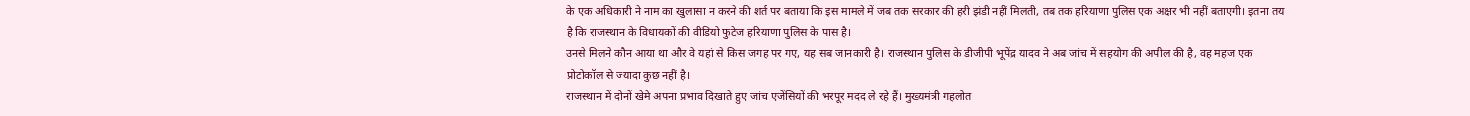के एक अधिकारी ने नाम का खुलासा न करने की शर्त पर बताया कि इस मामले में जब तक सरकार की हरी झंडी नहीं मिलती, तब तक हरियाणा पुलिस एक अक्षर भी नहीं बताएगी। इतना तय है कि राजस्थान के विधायकों की वीडियो फुटेज हरियाणा पुलिस के पास है।
उनसे मिलने कौन आया था और वे यहां से किस जगह पर गए, यह सब जानकारी है। राजस्थान पुलिस के डीजीपी भूपेंद्र यादव ने अब जांच में सहयोग की अपील की है, वह महज एक प्रोटोकॉल से ज्यादा कुछ नहीं है।
राजस्थान में दोनों खेमे अपना प्रभाव दिखाते हुए जांच एजेंसियों की भरपूर मदद ले रहे हैं। मुख्यमंत्री गहलोत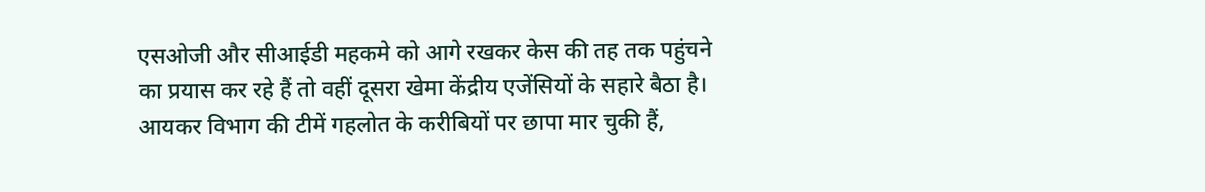एसओजी और सीआईडी महकमे को आगे रखकर केस की तह तक पहुंचने का प्रयास कर रहे हैं तो वहीं दूसरा खेमा केंद्रीय एजेंसियों के सहारे बैठा है। आयकर विभाग की टीमें गहलोत के करीबियों पर छापा मार चुकी हैं,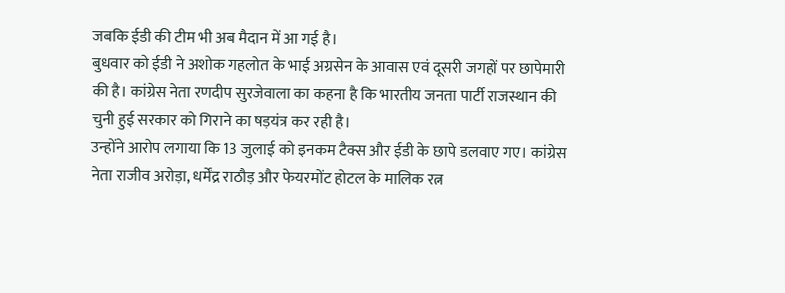जबकि ईडी की टीम भी अब मैदान में आ गई है।
बुधवार को ईडी ने अशोक गहलोत के भाई अग्रसेन के आवास एवं दूसरी जगहों पर छापेमारी की है। कांग्रेस नेता रणदीप सुरजेवाला का कहना है कि भारतीय जनता पार्टी राजस्थान की चुनी हुई सरकार को गिराने का षड़यंत्र कर रही है।
उन्होंने आरोप लगाया कि 13 जुलाई को इनकम टैक्स और ईडी के छापे डलवाए गए। कांग्रेस नेता राजीव अरोड़ा, धर्मेंद्र राठौड़ और फेयरमोंट होटल के मालिक रत्न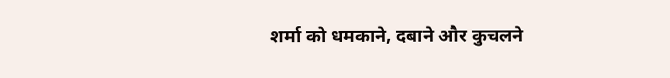शर्मा को धमकाने, दबाने और कुचलने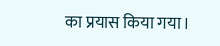का प्रयास किया गया।